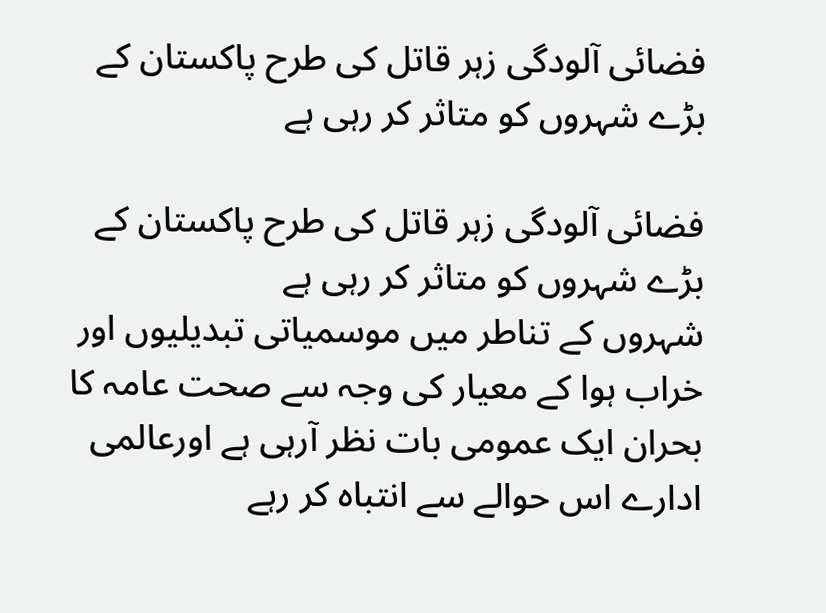فضائی آلودگی زہر قاتل کی طرح پاکستان کے بڑے شہروں کو متاثر کر رہی ہے

فضائی آلودگی زہر قاتل کی طرح پاکستان کے بڑے شہروں کو متاثر کر رہی ہے
شہروں کے تناطر میں موسمیاتی تبدیلیوں اور خراب ہوا کے معیار کی وجہ سے صحت عامہ کا بحران ایک عمومی بات نظر آرہی ہے اورعالمی ادارے اس حوالے سے انتباہ کر رہے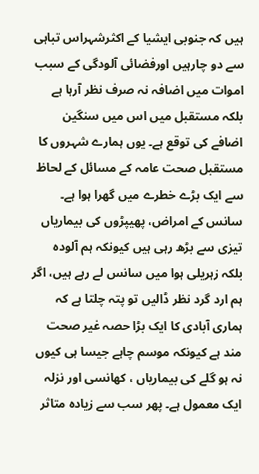ہیں کہ جنوبی ایشیا کے اکثرشہراس تباہی سے دو چارہیں اورفضائی آلودگی کے سبب اموات میں اضافہ نہ صرف نظر آرہا ہے بلکہ مستقبل میں اس میں سنگین اضافے کی توقع ہے۔ یوں ہمارے شہروں کا مستقبل صحت عامہ کے مسائل کے لحاظ سے ایک بڑے خطرے میں گھرا ہوا ہے۔ سانس کے امراض، پھیپڑوں کی بیماریاں تیزی سے بڑھ رہی ہیں کیونکہ ہم آلودہ بلکہ زہریلی ہوا میں سانس لے رہے ہیں، اگر ہم ارد گرد نظر ڈالیں تو پتہ چلتا ہے کہ ہماری آبادی کا ایک بڑا حصہ غیر صحت مند ہے کیونکہ موسم چاہے جیسا ہی کیوں نہ ہو گلے کی بیماریاں ، کھانسی اور نزلہ ایک معمول ہے۔ پھر سب سے زیادہ متاثر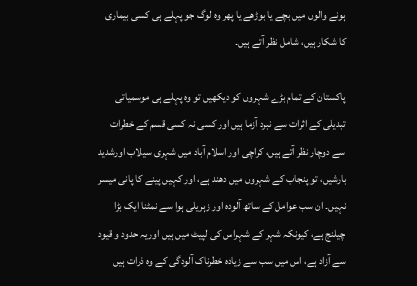ہونے والوں میں بچے یا بوڑھے یا پھر وہ لوگ جو پہلے ہی کسی بیماری کا شکار ہیں، شامل نظر آتے ہیں۔

پاکستان کے تمام بڑے شہروں کو دیکھیں تو وہ پہلے ہی موسمیاتی تبدیلی کے اثرات سے نبرد آزما ہیں اور کسی نہ کسی قسم کے خطرات سے دوچار نظر آتے ہیں، کراچی اور اسلام آباد میں شہری سیلاب اورشدید بارشیں، تو پنجاب کے شہروں میں دھند ہے، اور کہیں پینے کا پانی میسر نہیں۔ ان سب عوامل کے ساتھ آلودہ اور زہریلی ہوا سے نمٹنا ایک بڑا چیلنج ہے، کیونکہ شہر کے شہراس کی لپیٹ میں ہیں اوریہ حدود و قیود سے آزاد ہے، اس میں سب سے زیادہ خطرناک آلودگی کے وہ ذرات ہیں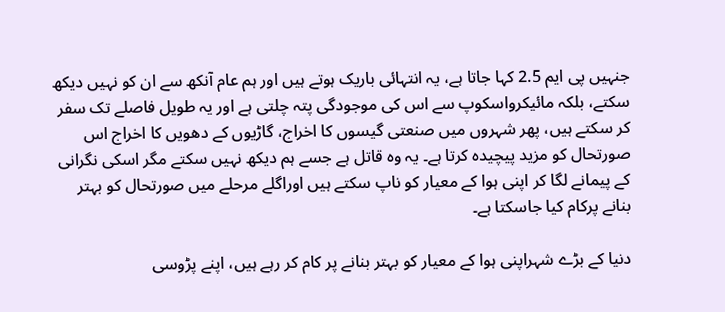جنہیں پی ایم 2.5 کہا جاتا ہے، یہ انتہائی باریک ہوتے ہیں اور ہم عام آنکھ سے ان کو نہیں دیکھ سکتے، بلکہ مائیکرواسکوپ سے اس کی موجودگی پتہ چلتی ہے اور یہ طویل فاصلے تک سفر کر سکتے ہیں، پھر شہروں میں صنعتی گیسوں کا اخراج، گاڑیوں کے دھویں کا اخراج اس صورتحال کو مزید پیچیدہ کرتا ہے۔ یہ وہ قاتل ہے جسے ہم دیکھ نہیں سکتے مگر اسکی نگرانی کے پیمانے لگا کر اپنی ہوا کے معیار کو ناپ سکتے ہیں اوراگلے مرحلے میں صورتحال کو بہتر بنانے پرکام کیا جاسکتا ہے۔

دنیا کے بڑے شہراپنی ہوا کے معیار کو بہتر بنانے پر کام کر رہے ہیں، اپنے پڑوسی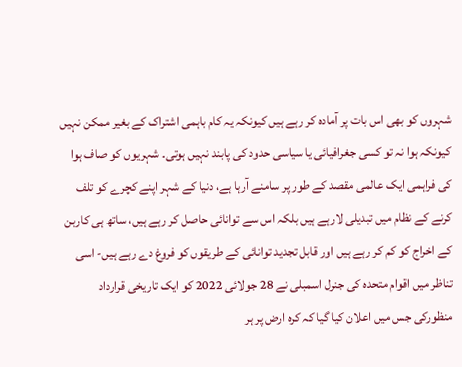شہروں کو بھی اس بات پر آمادہ کر رہے ہیں کیونکہ یہ کام باہمی اشتراک کے بغیر ممکن نہیں کیونکہ ہوا نہ تو کسی جغرافیائی یا سیاسی حدود کی پابند نہیں ہوتی۔ شہریوں کو صاف ہوا کی فراہمی ایک عالمی مقصد کے طور پر سامنے آرہا ہے، دنیا کے شہر اپنے کچرے کو تلف کرنے کے نظام میں تبدیلی لارہے ہیں بلکہ اس سے توانائی حاصل کر رہے ہیں، ساتھ ہی کاربن کے اخراج کو کم کر رہے ہیں اور قابل تجدید توانائی کے طریقوں کو فروغ دے رہے ہیں- اسی تناظر میں اقوام متحدہ کی جنرل اسمبلی نے 28 جولائی 2022 کو ایک تاریخی قرارداد منظورکی جس میں اعلان کیا گیا کہ کرہ ارض پر ہر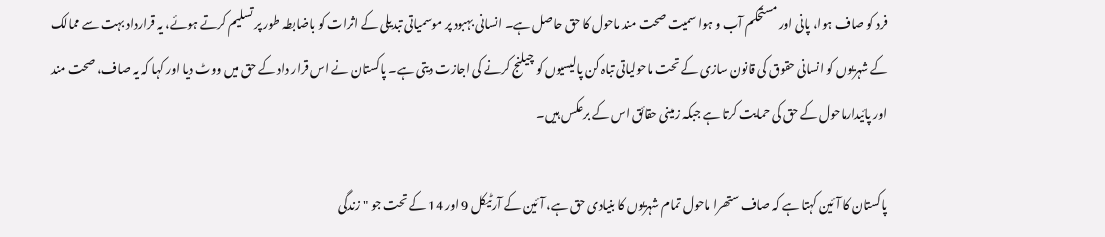فرد کو صاف ہوا، پانی اور مستحکم آب و ہوا سمیت صحت مند ماحول کا حق حاصل ہے۔ انسانی بہبود پر موسمیاتی تبدیلی کے اثرات کو باضابطہ طور پر تسلیم کرتے ہوئے، یہ قرارداد بہت سے ممالک کے شہریوں کو انسانی حقوق کی قانون سازی کے تحت ماحولیاتی تباہ کن پالیسیوں کو چیلنج کرنے کی اجازت دیتی ہے۔ پاکستان نے اس قرار داد کے حق میں ووٹ دیا اور کہا کہ یہ صاف، صحت مند اور پائیدارماحول کے حق کی حمایت کرتا ہے جبکہ زمینی حقائق اس کے برعکس ہیں۔

پاکستان کا آئین کہتا ہے کہ صاف ستھرا ماحول تمام شہریوں کا بنیادی حق ہے، آئین کے آرٹیکل 9 اور 14 کے تحت جو "زندگی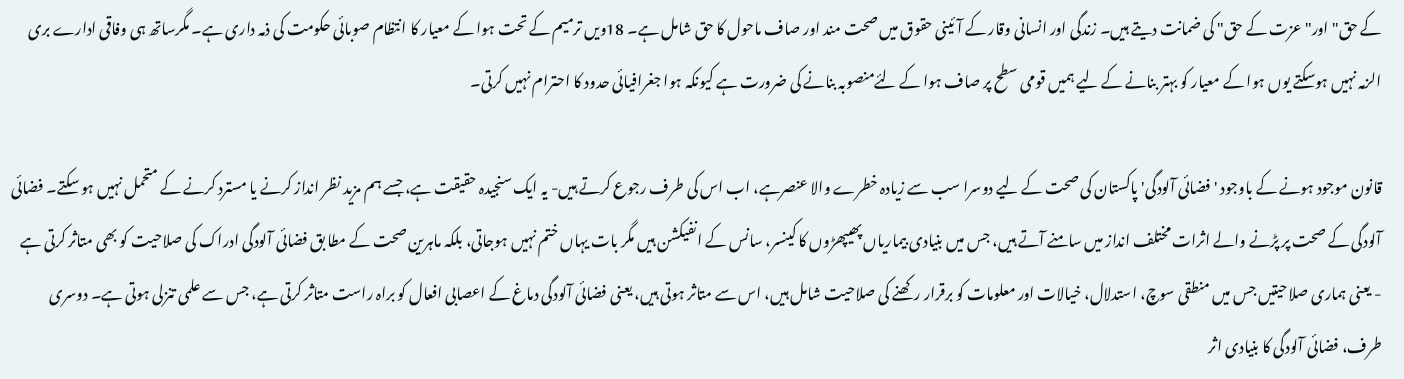کے حق" اور"عزت کے حق" کی ضمانت دیتے ہیں۔ زندگی اور انسانی وقار کے آئینی حقوق میں صحت مند اور صاف ماحول کا حق شامل ہے۔ 18ویں ترمیم کے تحت ہوا کے معیار کا انتظام صوبائی حکومت کی ذمہ داری ہے۔ مگرساتھ ہی وفاقی ادارے بری الزمہ نہیں ہوسکتے یوں ہوا کے معیار کو بہتر بنانے کے لیے ہمیں قومی سطح پر صاف ہوا کے لئےمنصوبہ بنانے کی ضرورت ہے کیونکہ ہوا جغرافیائی حدود کا احترام نہیں کرتی۔

قانون موجود ہونے کے باوجود 'فضائی آلودگی' پاکستان کی صحت کے لیے دوسرا سب سے زیادہ خطرے والا عنصرہے، اب اس کی طرف رجوع کرتے ہیں- یہ ایک سنجیدہ حقیقت ہے، جسے ہم مزید نظر انداز کرنے یا مسترد کرنے کے متحمل نہیں ہو سکتے۔ فضائی آلودگی کے صحت پر پڑنے والے اثرات مختلف انداز میں سامنے آتے ہیں، جس میں بنیادی بیماریاں پھیپھڑوں کا کینسر، سانس کے انفیکشن ہیں مگر بات یہاں ختم نہیں ہوجاتی، بلکہ ماہرین صحت کے مطا بق فضائی آلودگی ادراک کی صلاحیت کو بھی متاثر کرتی ہے - یعنی ہماری صلاحیتیں جس میں منطقی سوچ، استدلال، خیالات اور معلومات کو برقرار رکھنے کی صلاحیت شامل ہیں، اس سے متاثر ہوتی ہیں، یعنی فضائی آلودگی دماغ کے اعصابی افعال کو براہ راست متاثر کرتی ہے، جس سے علمی تنزلی ہوتی ہے۔ دوسری طرف، فضائی آلودگی کا بنیادی اثر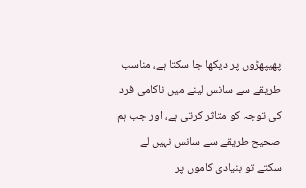پھیپھڑوں پر دیکھا جا سکتا ہے، مناسب طریقے سے سانس لینے میں ناکامی فرد کی توجہ کو متاثر کرتی ہے، اور جب ہم صحیح طریقے سے سانس نہیں لے سکتے تو بنیادی کاموں پر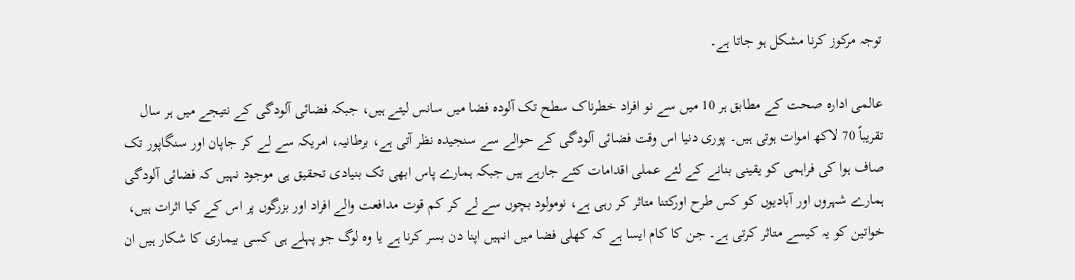توجہ مرکوز کرنا مشکل ہو جاتا ہے۔

عالمی ادارہ صحت کے مطابق ہر 10 میں سے نو افراد خطرناک سطح تک آلودہ فضا میں سانس لیتے ہیں، جبکہ فضائی آلودگی کے نتیجے میں ہر سال تقریباً 70 لاکھ اموات ہوتی ہیں۔ پوری دنیا اس وقت فضائی آلودگی کے حوالے سے سنجیدہ نظر آتی ہے، برطانیہ، امریکہ سے لے کر جاپان اور سنگاپور تک صاف ہوا کی فراہمی کو یقینی بنانے کے لئے عملی اقدامات کئے جارہے ہیں جبکہ ہمارے پاس ابھی تک بنیادی تحقیق ہی موجود نہیں کہ فضائی آلودگی ہمارے شہروں اور آبادیوں کو کس طرح اورکتنا متاثر کر رہی ہے، نومولود بچوں سے لے کر کم قوت مدافعت والے افراد اور بزرگوں پر اس کے کیا اثرات ہیں، خواتین کو یہ کیسے متاثر کرتی ہے۔ جن کا کام ایسا ہے کہ کھلی فضا میں انہیں اپنا دن بسر کرنا ہے یا وہ لوگ جو پہلے ہی کسی بیماری کا شکار ہیں ان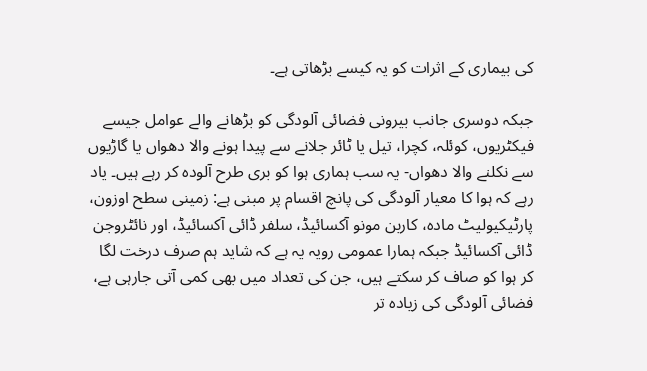کی بیماری کے اثرات کو یہ کیسے بڑھاتی ہے۔

جبکہ دوسری جانب بیرونی فضائی آلودگی کو بڑھانے والے عوامل جیسے فیکٹریوں، کوئلہ، کچرا، تیل یا ٹائر جلانے سے پیدا ہونے والا دھواں یا گاڑیوں سے نکلنے والا دھواں- یہ سب ہماری ہوا کو بری طرح آلودہ کر رہے ہیں۔ یاد رہے کہ ہوا کا معیار آلودگی کی پانچ اقسام پر مبنی ہے: زمینی سطح اوزون، پارٹیکیولیٹ مادہ، کاربن مونو آکسائیڈ، سلفر ڈائی آکسائیڈ، اور نائٹروجن ڈائی آکسائیڈ جبکہ ہمارا عمومی رویہ یہ ہے کہ شاید ہم صرف درخت لگا کر ہوا کو صاف کر سکتے ہیں، جن کی تعداد میں بھی کمی آتی جارہی ہے، فضائی آلودگی کی زیادہ تر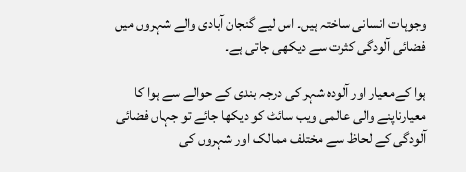وجوہات انسانی ساختہ ہیں۔ اس لیے گنجان آبادی والے شہروں میں فضائی آلودگی کثرت سے دیکھی جاتی ہے۔

ہوا کےمعیار اور آلودہ شہر کی درجہ بندی کے حوالے سے ہوا کا معیارناپنے والی عالمی ویب سائٹ کو دیکھا جائے تو جہاں فضائی آلودگی کے لحاظ سے مختلف ممالک اور شہروں کی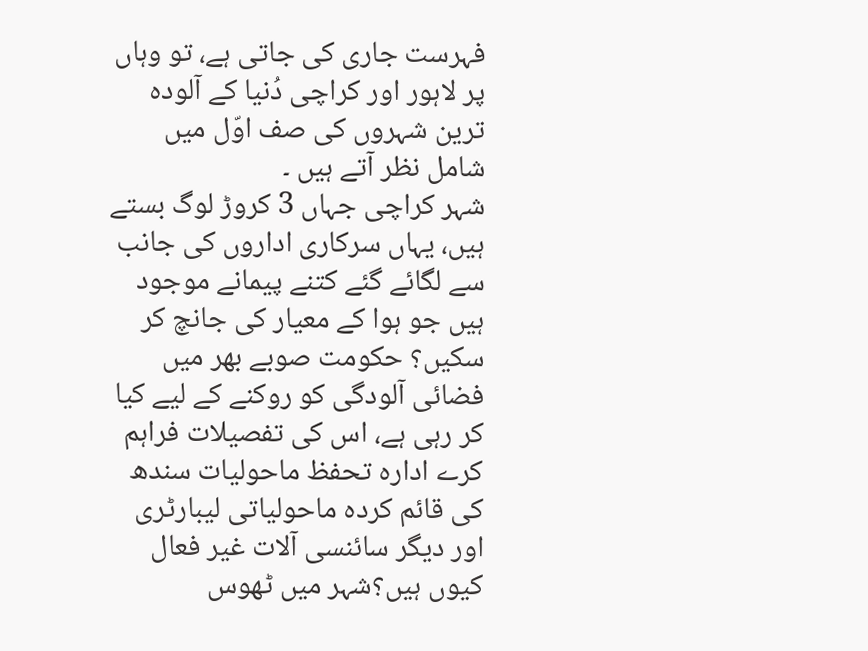فہرست جاری کی جاتی ہے، تو وہاں پر لاہور اور کراچی دُنیا کے آلودہ ترین شہروں کی صف اوّل میں شامل نظر آتے ہیں ۔
شہر کراچی جہاں 3 کروڑ لوگ بستے ہیں، یہاں سرکاری اداروں کی جانب سے لگائے گئے کتنے پیمانے موجود ہیں جو ہوا کے معیار کی جانچ کر سکیں؟ حکومت صوبے بھر میں فضائی آلودگی کو روکنے کے لیے کیا کر رہی ہے، اس کی تفصیلات فراہم کرے ادارہ تحفظ ماحولیات سندھ کی قائم کردہ ماحولیاتی لیبارٹری اور دیگر سائنسی آلات غیر فعال کیوں ہیں؟شہر میں ٹھوس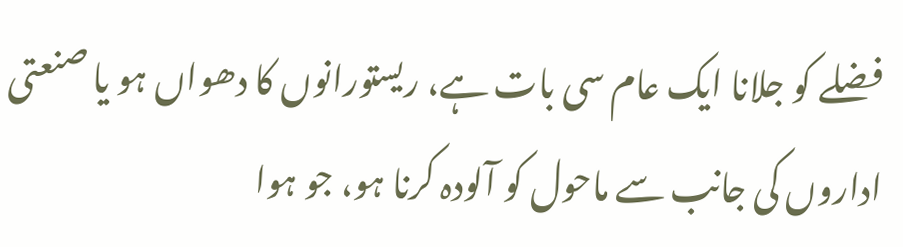فضلے کو جلانا ایک عام سی بات ہے، ریستورانوں کا دھواں ہو یا صنعتی اداروں کی جانب سے ماحول کو آلودہ کرنا ہو، جو ہوا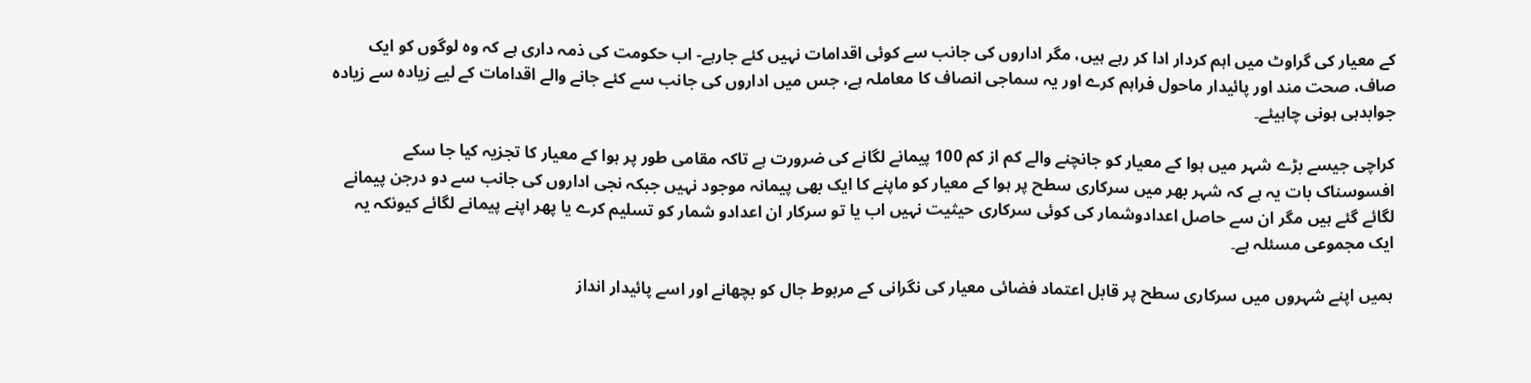کے معیار کی گراوٹ میں اہم کردار ادا کر رہے ہیں، مگر اداروں کی جانب سے کوئی اقدامات نہیں کئے جارہے- اب حکومت کی ذمہ داری ہے کہ وہ لوگوں کو ایک صاف، صحت مند اور پائیدار ماحول فراہم کرے اور یہ سماجی انصاف کا معاملہ ہے، جس میں اداروں کی جانب سے کئے جانے والے اقدامات کے لیے زیادہ سے زیادہ جوابدہی ہونی چاہیئے۔

کراچی جیسے بڑے شہر میں ہوا کے معیار کو جانچنے والے کم از کم 100 پیمانے لگانے کی ضرورت ہے تاکہ مقامی طور پر ہوا کے معیار کا تجزیہ کیا جا سکے افسوسناک بات یہ ہے کہ شہر بھر میں سرکاری سطح پر ہوا کے معیار کو ماپنے کا ایک بھی پیمانہ موجود نہیں جبکہ نجی اداروں کی جانب سے دو درجن پیمانے لگائے گئے ہیں مگر ان سے حاصل اعدادوشمار کی کوئی سرکاری حیثیت نہیں اب یا تو سرکار ان اعدادو شمار کو تسلیم کرے یا پھر اپنے پیمانے لگائے کیونکہ یہ ایک مجموعی مسئلہ ہے۔

ہمیں اپنے شہروں میں سرکاری سطح پر قابل اعتماد فضائی معیار کی نگرانی کے مربوط جال کو بچھانے اور اسے پائیدار انداز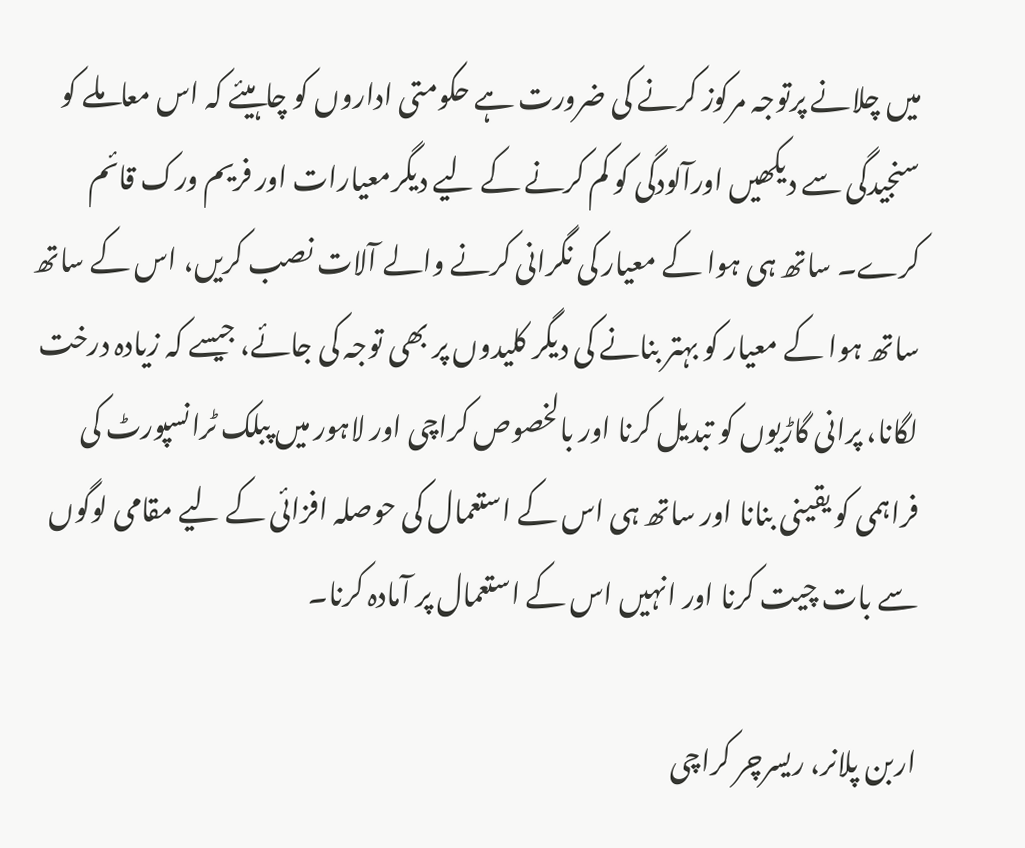میں چلانے پرتوجہ مرکوز کرنے کی ضرورت ہے حکومتی اداروں کو چاہیئے کہ اس معاملے کو سنجیدگی سے دیکھیں اورآلودگی کو کم کرنے کے لیے دیگرمعیارات اور فریم ورک قائم کرے۔ ساتھ ہی ہوا کے معیار کی نگرانی کرنے والے آلات نصب کریں، اس کے ساتھ ساتھ ہوا کے معیار کو بہتر بنانے کی دیگر کلیدوں پر بھی توجہ کی جائے، جیسے کہ زیادہ درخت لگانا، پرانی گاڑیوں کو تبدیل کرنا اور بالخصوص کراچی اور لاہور میں پبلک ٹرانسپورٹ کی فراہمی کو یقینی بنانا اور ساتھ ہی اس کے استعمال کی حوصلہ افزائی کے لیے مقامی لوگوں سے بات چیت کرنا اور انہیں اس کے استعمال پر آمادہ کرنا۔

اربن پلانر، ریسرچر کراچی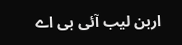اربن لیب آئی بی اے